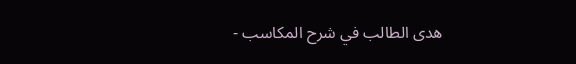هدى الطالب في شرح المكاسب -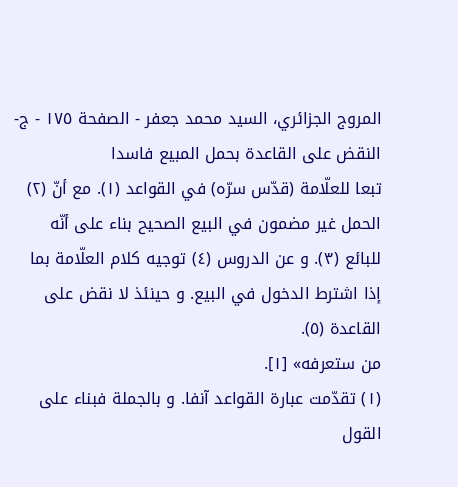المروج الجزائري، السيد محمد جعفر - الصفحة ١٧٥ - ج- النقض على القاعدة بحمل المبيع فاسدا
تبعا للعلّامة (قدّس سرّه) في القواعد (١). مع أنّ (٢) الحمل غير مضمون في البيع الصحيح بناء على أنّه للبائع (٣). و عن الدروس (٤) توجيه كلام العلّامة بما إذا اشترط الدخول في البيع. و حينئذ لا نقض على القاعدة (٥).
من ستعرفه» [١].
(١) تقدّمت عبارة القواعد آنفا. و بالجملة فبناء على القول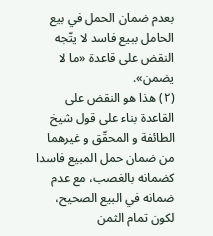بعدم ضمان الحمل في بيع الحامل ببيع فاسد لا يتّجه النقض على قاعدة «ما لا يضمن».
(٢) هذا هو النقض على القاعدة بناء على قول شيخ الطائفة و المحقّق و غيرهما من ضمان حمل المبيع فاسدا كضمانه بالغصب، مع عدم ضمانه في البيع الصحيح، لكون تمام الثمن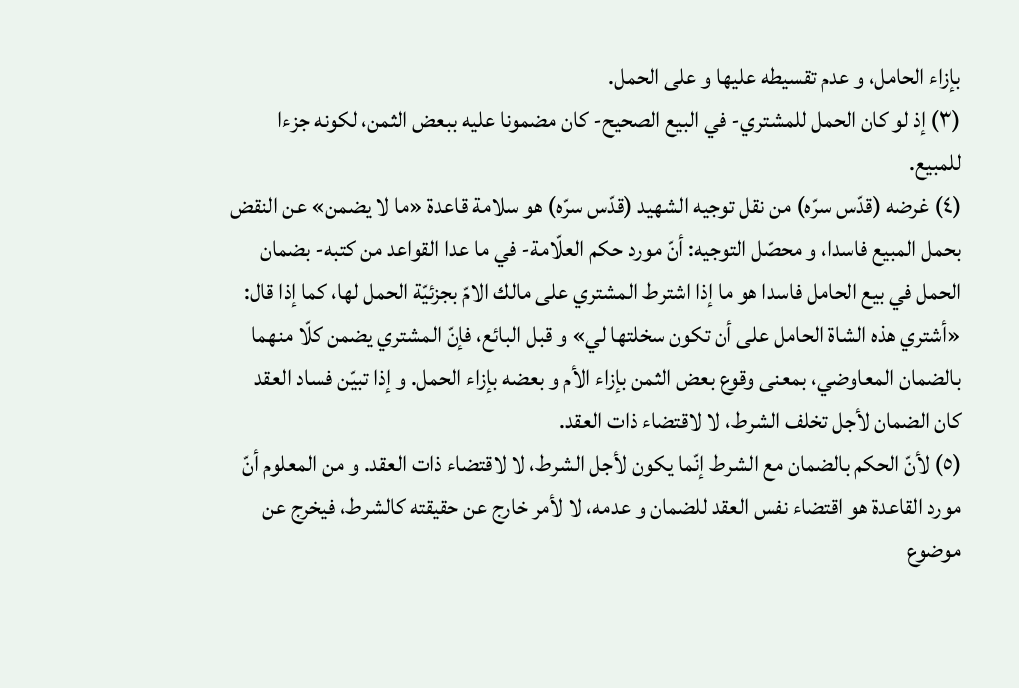بإزاء الحامل، و عدم تقسيطه عليها و على الحمل.
(٣) إذ لو كان الحمل للمشتري- في البيع الصحيح- كان مضمونا عليه ببعض الثمن، لكونه جزءا للمبيع.
(٤) غرضه (قدّس سرّه) من نقل توجيه الشهيد (قدّس سرّه) هو سلامة قاعدة «ما لا يضمن» عن النقض بحمل المبيع فاسدا، و محصّل التوجيه: أنّ مورد حكم العلّامة- في ما عدا القواعد من كتبه- بضمان الحمل في بيع الحامل فاسدا هو ما إذا اشترط المشتري على مالك الامّ بجزئيّة الحمل لها، كما إذا قال: «أشتري هذه الشاة الحامل على أن تكون سخلتها لي» و قبل البائع، فإنّ المشتري يضمن كلّا منهما بالضمان المعاوضي، بمعنى وقوع بعض الثمن بإزاء الأم و بعضه بإزاء الحمل. و إذا تبيّن فساد العقد كان الضمان لأجل تخلف الشرط، لا لاقتضاء ذات العقد.
(٥) لأنّ الحكم بالضمان مع الشرط إنّما يكون لأجل الشرط، لا لاقتضاء ذات العقد. و من المعلوم أنّ مورد القاعدة هو اقتضاء نفس العقد للضمان و عدمه، لا لأمر خارج عن حقيقته كالشرط، فيخرج عن موضوع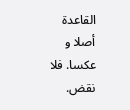القاعدة أصلا و عكسا. فلا نقض.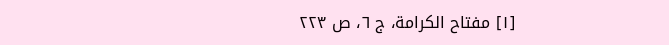[١] مفتاح الكرامة، ج ٦، ص ٢٢٣